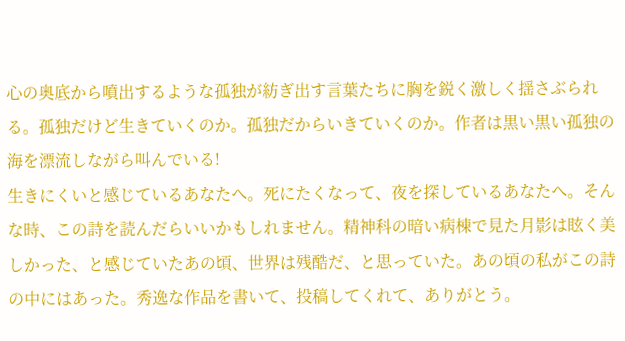心の奥底から噴出するような孤独が紡ぎ出す言葉たちに胸を鋭く激しく揺さぶられる。孤独だけど生きていくのか。孤独だからいきていくのか。作者は黒い黒い孤独の海を漂流しながら叫んでいる!
生きにくいと感じているあなたへ。死にたくなって、夜を探しているあなたへ。そんな時、この詩を読んだらいいかもしれません。精神科の暗い病棟で見た月影は眩く美しかった、と感じていたあの頃、世界は残酷だ、と思っていた。あの頃の私がこの詩の中にはあった。秀逸な作品を書いて、投稿してくれて、ありがとう。